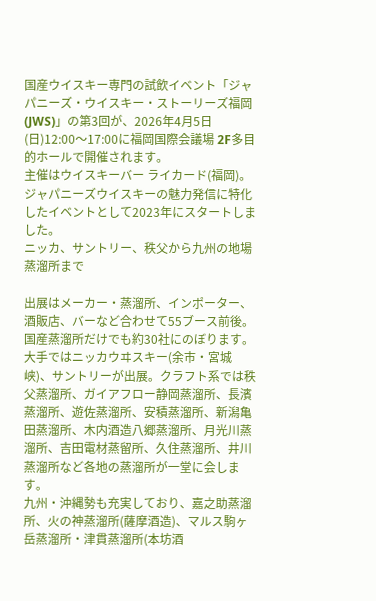国産ウイスキー専門の試飲イベント「ジャパニーズ・ウイスキー・ストーリーズ福岡(JWS)」の第3回が、2026年4月5日(日)12:00〜17:00に福岡国際会議場 2F多目的ホールで開催されます。
主催はウイスキーバー ライカード(福岡)。
ジャパニーズウイスキーの魅力発信に特化したイベントとして2023年にスタートしました。
ニッカ、サントリー、秩父から九州の地場蒸溜所まで

出展はメーカー・蒸溜所、インポーター、酒販店、バーなど合わせて55ブース前後。国産蒸溜所だけでも約30社にのぼります。
大手ではニッカウヰスキー(余市・宮城峡)、サントリーが出展。クラフト系では秩父蒸溜所、ガイアフロー静岡蒸溜所、長濱蒸溜所、遊佐蒸溜所、安積蒸溜所、新潟亀田蒸溜所、木内酒造八郷蒸溜所、月光川蒸溜所、吉田電材蒸留所、久住蒸溜所、井川蒸溜所など各地の蒸溜所が一堂に会します。
九州・沖縄勢も充実しており、嘉之助蒸溜所、火の神蒸溜所(薩摩酒造)、マルス駒ヶ岳蒸溜所・津貫蒸溜所(本坊酒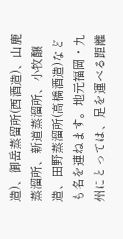造)、御岳蒸留所(西酒造)、山鹿蒸溜所、新道蒸溜所、小牧醸造、田野蒸溜所(高橋酒造)なども名を連ねます。地元福岡・九州にとっては、足を運べる距離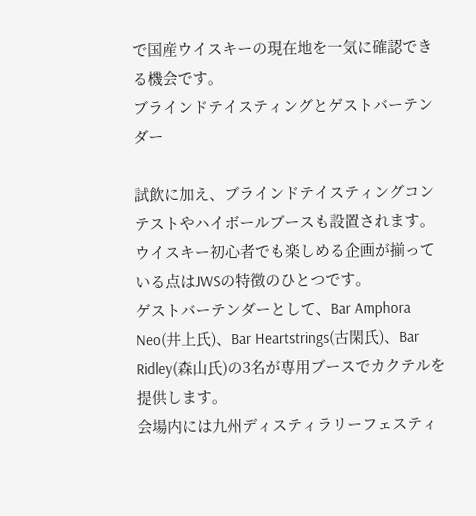で国産ウイスキーの現在地を一気に確認できる機会です。
ブラインドテイスティングとゲストバーテンダー

試飲に加え、ブラインドテイスティングコンテストやハイボールブースも設置されます。
ウイスキー初心者でも楽しめる企画が揃っている点はJWSの特徴のひとつです。
ゲストバーテンダーとして、Bar Amphora Neo(井上氏)、Bar Heartstrings(古閑氏)、Bar Ridley(森山氏)の3名が専用ブースでカクテルを提供します。
会場内には九州ディスティラリーフェスティ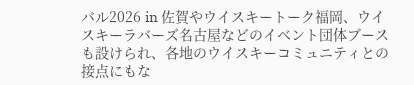バル2026 in 佐賀やウイスキートーク福岡、ウイスキーラバーズ名古屋などのイベント団体ブースも設けられ、各地のウイスキーコミュニティとの接点にもな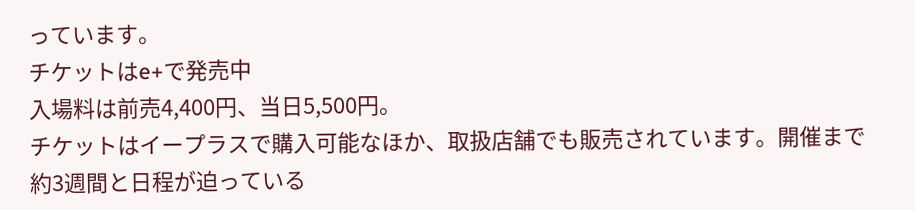っています。
チケットはe+で発売中
入場料は前売4,400円、当日5,500円。
チケットはイープラスで購入可能なほか、取扱店舗でも販売されています。開催まで約3週間と日程が迫っている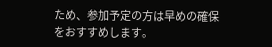ため、参加予定の方は早めの確保をおすすめします。